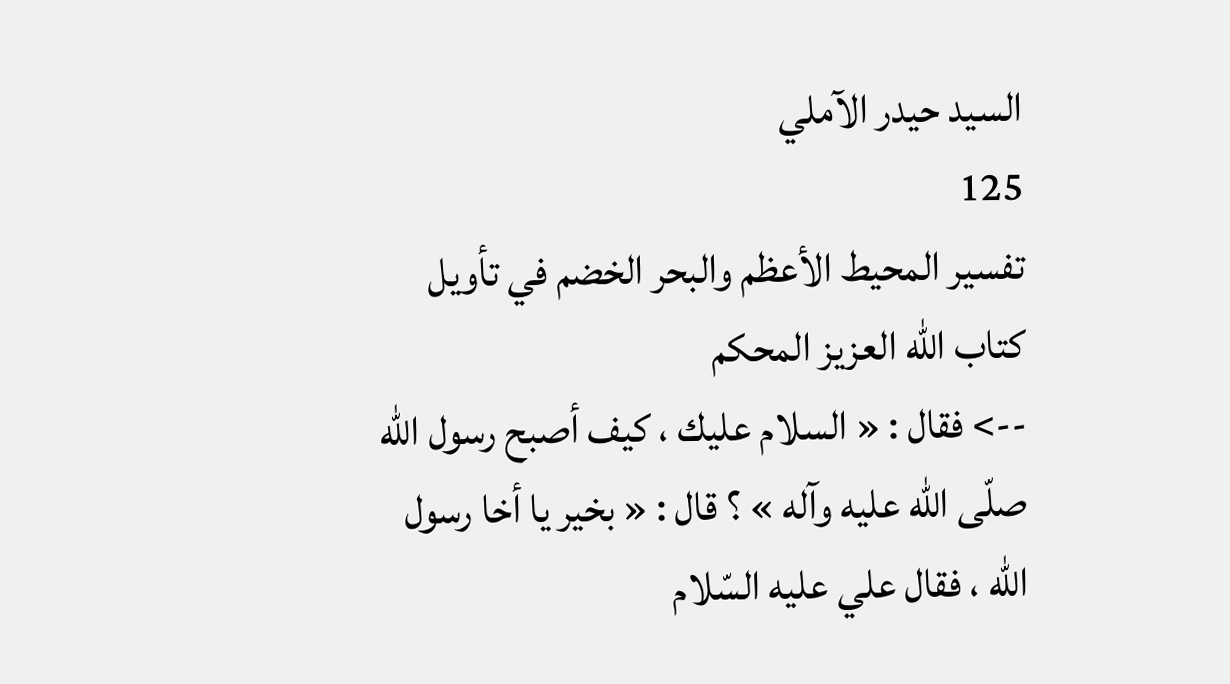السيد حيدر الآملي
125
تفسير المحيط الأعظم والبحر الخضم في تأويل كتاب الله العزيز المحكم
--> فقال : « السلام عليك ، كيف أصبح رسول اللّه صلّى اللّه عليه وآله » ؟ قال : « بخير يا أخا رسول اللّه ، فقال علي عليه السّلام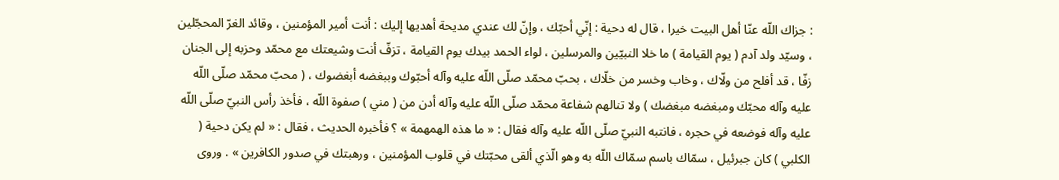: جزاك اللّه عنّا أهل البيت خيرا ، قال له دحية : إنّي أحبّك ، وإنّ لك عندي مديحة أهديها إليك : أنت أمير المؤمنين ، وقائد الغرّ المحجّلين ، وسيّد ولد آدم ( يوم القيامة ) ما خلا النبيّين والمرسلين ، لواء الحمد بيدك يوم القيامة ، تزفّ أنت وشيعتك مع محمّد وحزبه إلى الجنان زفّا ، قد أفلح من ولّاك ، وخاب وخسر من خلّاك ، بحبّ محمّد صلّى اللّه عليه وآله أحبّوك وببغضه أبغضوك ، ( محبّ محمّد صلّى اللّه عليه وآله محبّك ومبغضه مبغضك ) ولا تنالهم شفاعة محمّد صلّى اللّه عليه وآله أدن من ( مني ) صفوة اللّه ، فأخذ رأس النبيّ صلّى اللّه عليه وآله فوضعه في حجره ، فانتبه النبيّ صلّى اللّه عليه وآله فقال : « ما هذه الهمهمة » ؟ فأخبره الحديث ، فقال : « لم يكن دحية ( الكلبي ) كان جبرئيل ، سمّاك باسم سمّاك اللّه به وهو الّذي ألقى محبّتك في قلوب المؤمنين ، ورهبتك في صدور الكافرين » . وروى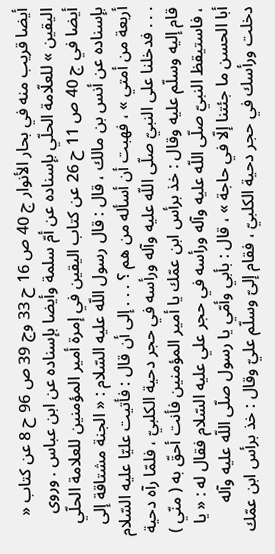أيضا قريب منه في بحار الأنوار ج 40 ص 16 ح 33 وج 39 ص 96 ح 8 عن كتاب « اليقين » للعلّامة الحلّي بإسناده عن أمّ سلمة وأيضا بإسناده عن ابن عباس . وروى أيضا في ج 40 ص 11 ح 26 عن كتاب اليقين في إمرة أمير المؤمنين للعلامة الحلّي بإسناده عن أنس بن مالك ، قال : قال رسول اللّه عليه السّلام : « الجنة مشتاقة إلى أربعة من أمتي » ، فهبت أن أسأله من هم ؟ . . . إلى أن قال : فأتيت عليّا عليه السّلام . . . فدخلنا على النبيّ صلّى اللّه عليه وآله ورأسه في حجر دحية الكلبيّ ، فلمّا رآه دحية قام إليه وسلّم عليه وقال : خذ برأس ابن عمّك يا أمير المؤمنين فأنت أحقّ به ( منّي ) ، فاستيقظ النبيّ صلّى اللّه عليه وآله ورأسه في حجر علي عليه السّلام فقال له : « يا أبا الحسن ما جئتنا إلّا في حاجة » ، قال : بأبي وأمّي يا رسول صلّى اللّه عليه وآله دخلت ورأسك في حجر دحية الكلبيّ ، فقام إلىّ وسلّم عليّ وقال : خذ برأس ابن عمّك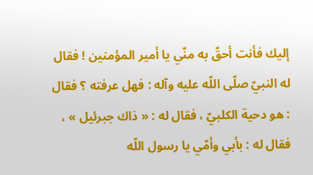إليك فأنت أحقّ به منّي يا أمير المؤمنين ! فقال له النبيّ صلّى اللّه عليه وآله : فهل عرفته ؟ فقال : هو دحية الكلبيّ ، فقال له : « ذاك جبرئيل » ، فقال له : بأبي وأمّي يا رسول اللّه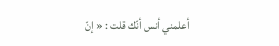أعلمني أنس أنّك قلت : « إنّ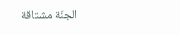الجنّة مشتاقة